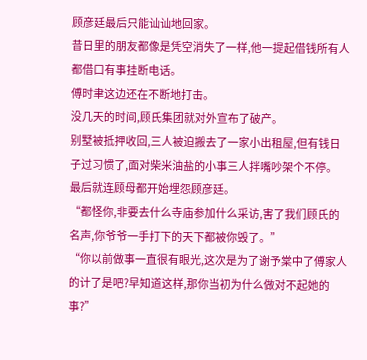顾彦廷最后只能讪讪地回家。
昔日里的朋友都像是凭空消失了一样,他一提起借钱所有人都借口有事挂断电话。
傅时聿这边还在不断地打击。
没几天的时间,顾氏集团就对外宣布了破产。
别墅被抵押收回,三人被迫搬去了一家小出租屋,但有钱日子过习惯了,面对柴米油盐的小事三人拌嘴吵架个不停。
最后就连顾母都开始埋怨顾彦廷。
“都怪你,非要去什么寺庙参加什么采访,害了我们顾氏的名声,你爷爷一手打下的天下都被你毁了。”
“你以前做事一直很有眼光,这次是为了谢予棠中了傅家人的计了是吧?早知道这样,那你当初为什么做对不起她的事?”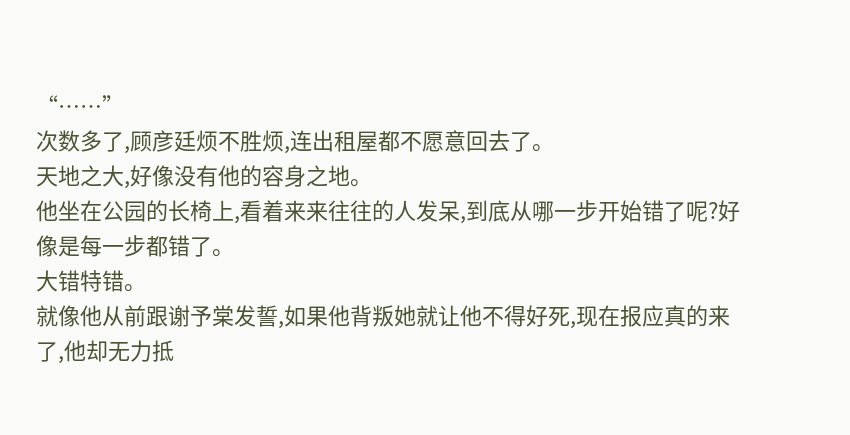“……”
次数多了,顾彦廷烦不胜烦,连出租屋都不愿意回去了。
天地之大,好像没有他的容身之地。
他坐在公园的长椅上,看着来来往往的人发呆,到底从哪一步开始错了呢?好像是每一步都错了。
大错特错。
就像他从前跟谢予棠发誓,如果他背叛她就让他不得好死,现在报应真的来了,他却无力抵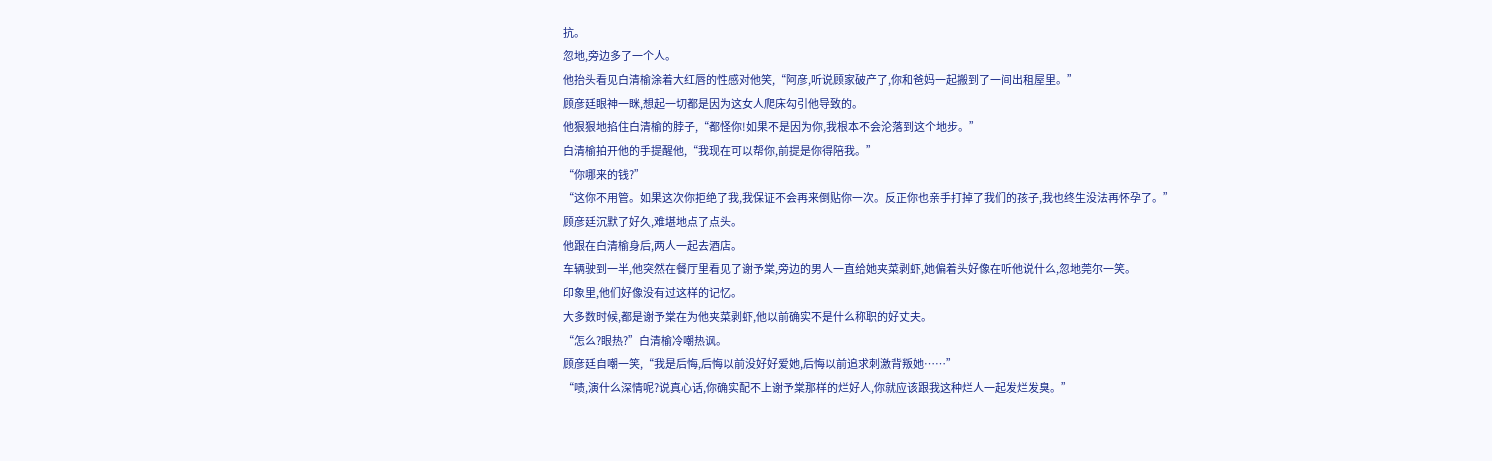抗。
忽地,旁边多了一个人。
他抬头看见白清榆涂着大红唇的性感对他笑,“阿彦,听说顾家破产了,你和爸妈一起搬到了一间出租屋里。”
顾彦廷眼神一眯,想起一切都是因为这女人爬床勾引他导致的。
他狠狠地掐住白清榆的脖子,“都怪你!如果不是因为你,我根本不会沦落到这个地步。”
白清榆拍开他的手提醒他,“我现在可以帮你,前提是你得陪我。”
“你哪来的钱?”
“这你不用管。如果这次你拒绝了我,我保证不会再来倒贴你一次。反正你也亲手打掉了我们的孩子,我也终生没法再怀孕了。”
顾彦廷沉默了好久,难堪地点了点头。
他跟在白清榆身后,两人一起去酒店。
车辆驶到一半,他突然在餐厅里看见了谢予棠,旁边的男人一直给她夹菜剥虾,她偏着头好像在听他说什么,忽地莞尔一笑。
印象里,他们好像没有过这样的记忆。
大多数时候,都是谢予棠在为他夹菜剥虾,他以前确实不是什么称职的好丈夫。
“怎么?眼热?”白清榆冷嘲热讽。
顾彦廷自嘲一笑,“我是后悔,后悔以前没好好爱她,后悔以前追求刺激背叛她……”
“啧,演什么深情呢?说真心话,你确实配不上谢予棠那样的烂好人,你就应该跟我这种烂人一起发烂发臭。”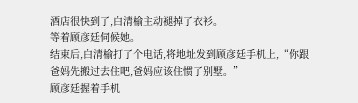酒店很快到了,白清榆主动褪掉了衣衫。
等着顾彦廷伺候她。
结束后,白清榆打了个电话,将地址发到顾彦廷手机上,“你跟爸妈先搬过去住吧,爸妈应该住惯了别墅。”
顾彦廷握着手机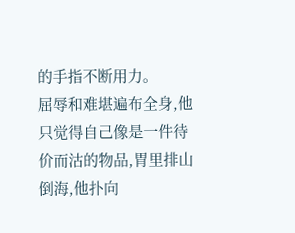的手指不断用力。
屈辱和难堪遍布全身,他只觉得自己像是一件待价而沽的物品,胃里排山倒海,他扑向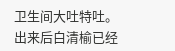卫生间大吐特吐。
出来后白清榆已经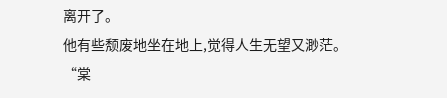离开了。
他有些颓废地坐在地上,觉得人生无望又渺茫。
“棠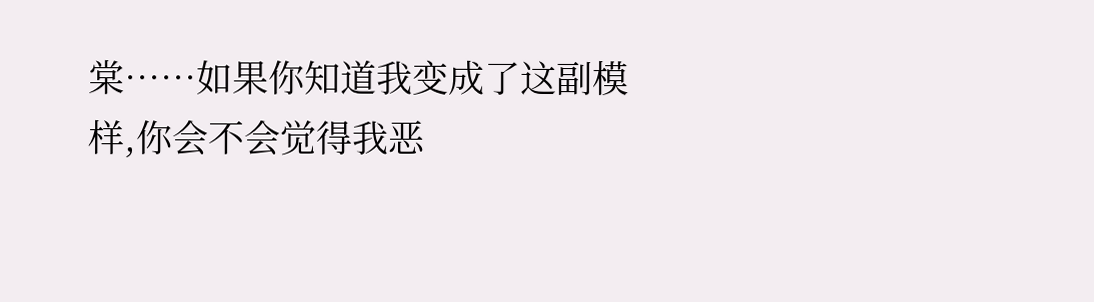棠……如果你知道我变成了这副模样,你会不会觉得我恶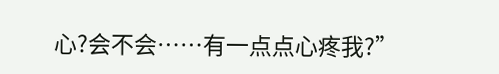心?会不会……有一点点心疼我?”